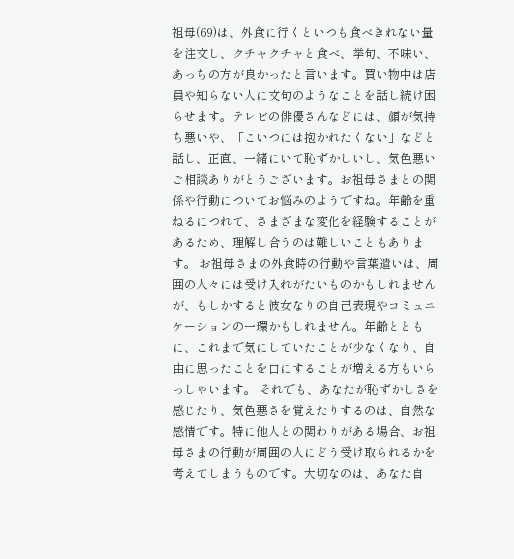祖母(69)は、外食に行くといつも食べきれない量を注文し、クチャクチャと食べ、挙句、不味い、あっちの方が良かったと言います。買い物中は店員や知らない人に文句のようなことを話し続け困らせます。テレビの俳優さんなどには、顔が気持ち悪いや、「こいつには抱かれたくない」などと話し、正直、一緒にいて恥ずかしいし、気色悪い
ご相談ありがとうございます。お祖母さまとの関係や行動についてお悩みのようですね。年齢を重ねるにつれて、さまざまな変化を経験することがあるため、理解し合うのは難しいこともあります。 お祖母さまの外食時の行動や言葉遣いは、周囲の人々には受け入れがたいものかもしれませんが、もしかすると彼女なりの自己表現やコミュニケーションの一環かもしれません。年齢とともに、これまで気にしていたことが少なくなり、自由に思ったことを口にすることが増える方もいらっしゃいます。 それでも、あなたが恥ずかしさを感じたり、気色悪さを覚えたりするのは、自然な感情です。特に他人との関わりがある場合、お祖母さまの行動が周囲の人にどう受け取られるかを考えてしまうものです。大切なのは、あなた自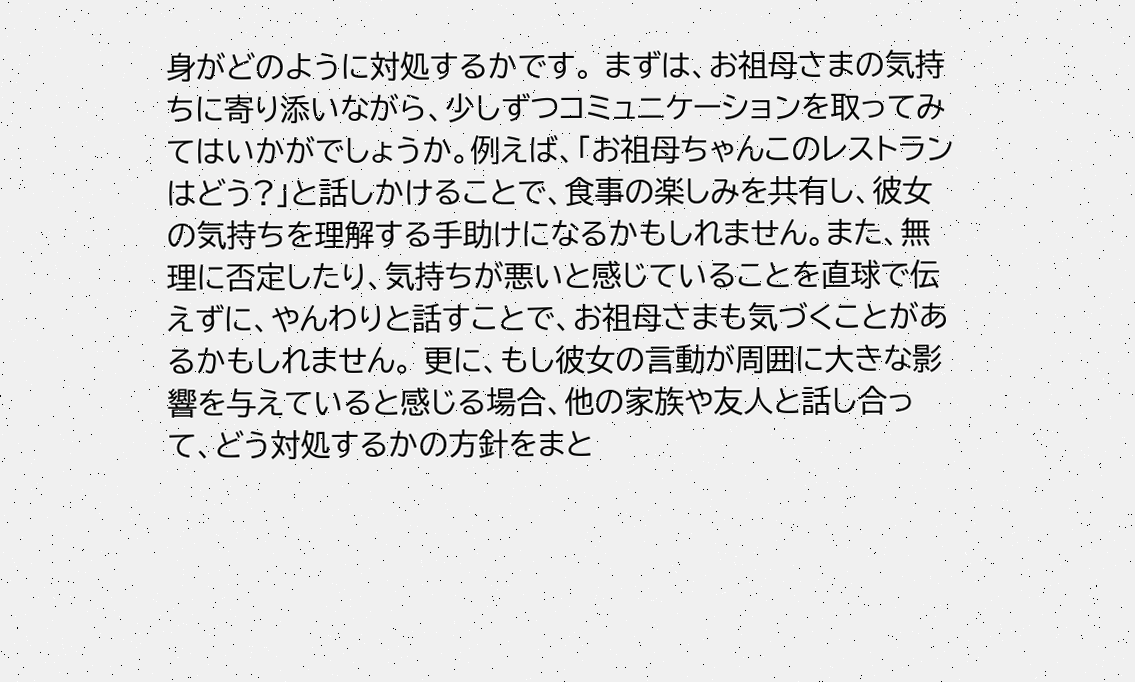身がどのように対処するかです。 まずは、お祖母さまの気持ちに寄り添いながら、少しずつコミュニケーションを取ってみてはいかがでしょうか。例えば、「お祖母ちゃんこのレストランはどう?」と話しかけることで、食事の楽しみを共有し、彼女の気持ちを理解する手助けになるかもしれません。また、無理に否定したり、気持ちが悪いと感じていることを直球で伝えずに、やんわりと話すことで、お祖母さまも気づくことがあるかもしれません。 更に、もし彼女の言動が周囲に大きな影響を与えていると感じる場合、他の家族や友人と話し合って、どう対処するかの方針をまと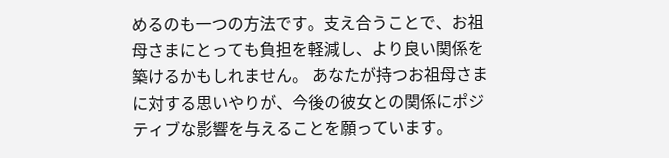めるのも一つの方法です。支え合うことで、お祖母さまにとっても負担を軽減し、より良い関係を築けるかもしれません。 あなたが持つお祖母さまに対する思いやりが、今後の彼女との関係にポジティブな影響を与えることを願っています。